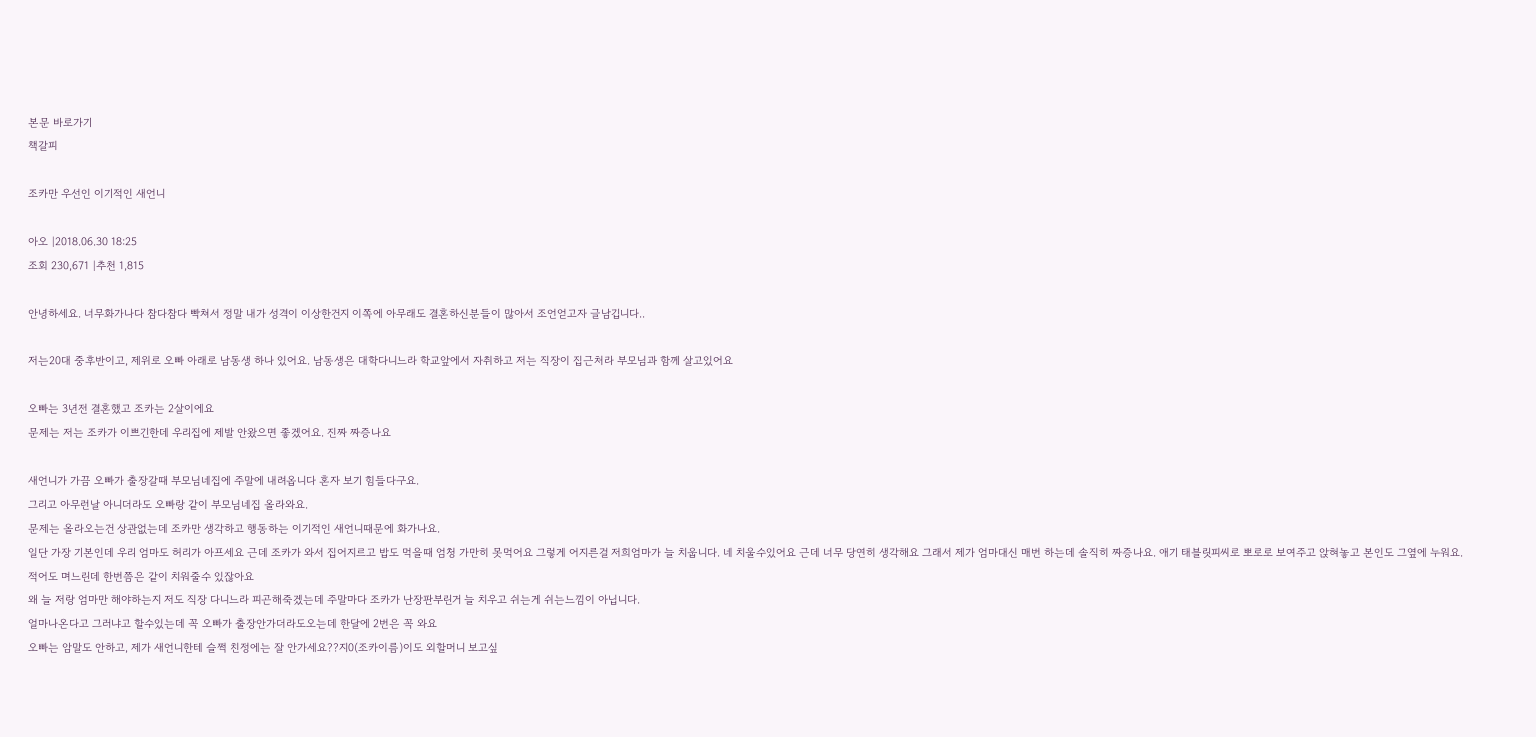본문 바로가기
책갈피

조카만 우선인 이기적인 새언니

아오 |2018.06.30 18:25
조회 230,671 |추천 1,815

안녕하세요. 너무화가나다 참다참다 빡쳐서 정말 내가 성격이 이상한건지 이쪽에 아무래도 결혼하신분들이 많아서 조언얻고자 글남깁니다..

저는20대 중후반이고, 제위로 오빠 아래로 남동생 하나 있어요. 남동생은 대학다니느라 학교앞에서 자취하고 저는 직장이 집근처라 부모님과 함께 살고있어요

오빠는 3년전 결혼했고 조카는 2살이에요
문제는 저는 조카가 이쁘긴한데 우리집에 제발 안왔으면 좋겠어요. 진짜 짜증나요

새언니가 가끔 오빠가 출장갈때 부모님네집에 주말에 내려옵니다 혼자 보기 힘들다구요.
그리고 아무런날 아니더라도 오빠랑 같이 부모님네집 올라와요.
문제는 올라오는건 상관없는데 조카만 생각하고 행동하는 이기적인 새언니때문에 화가나요.
일단 가장 기본인데 우리 엄마도 허리가 아프세요 근데 조카가 와서 집어지르고 밥도 먹을때 엄청 가만히 못먹어요 그렇게 어지른걸 저희엄마가 늘 치웁니다. 네 치울수있어요 근데 너무 당연히 생각해요 그래서 제가 엄마대신 매번 하는데 솔직히 짜증나요. 애기 태블릿피씨로 뽀로로 보여주고 앉혀놓고 본인도 그옆에 누워요.
적어도 며느린데 한번쯤은 같이 치워줄수 있잖아요
왜 늘 저랑 엄마만 해야하는지 저도 직장 다니느라 피곤해죽겠는데 주말마다 조카가 난장판부린거 늘 치우고 쉬는게 쉬는느낌이 아닙니다.
얼마나온다고 그러냐고 할수있는데 꼭 오빠가 출장안가더라도오는데 한달에 2번은 꼭 와요
오빠는 암말도 안하고, 제가 새언니한테 슬쩍 친정에는 잘 안가세요??지0(조카이름)이도 외할머니 보고싶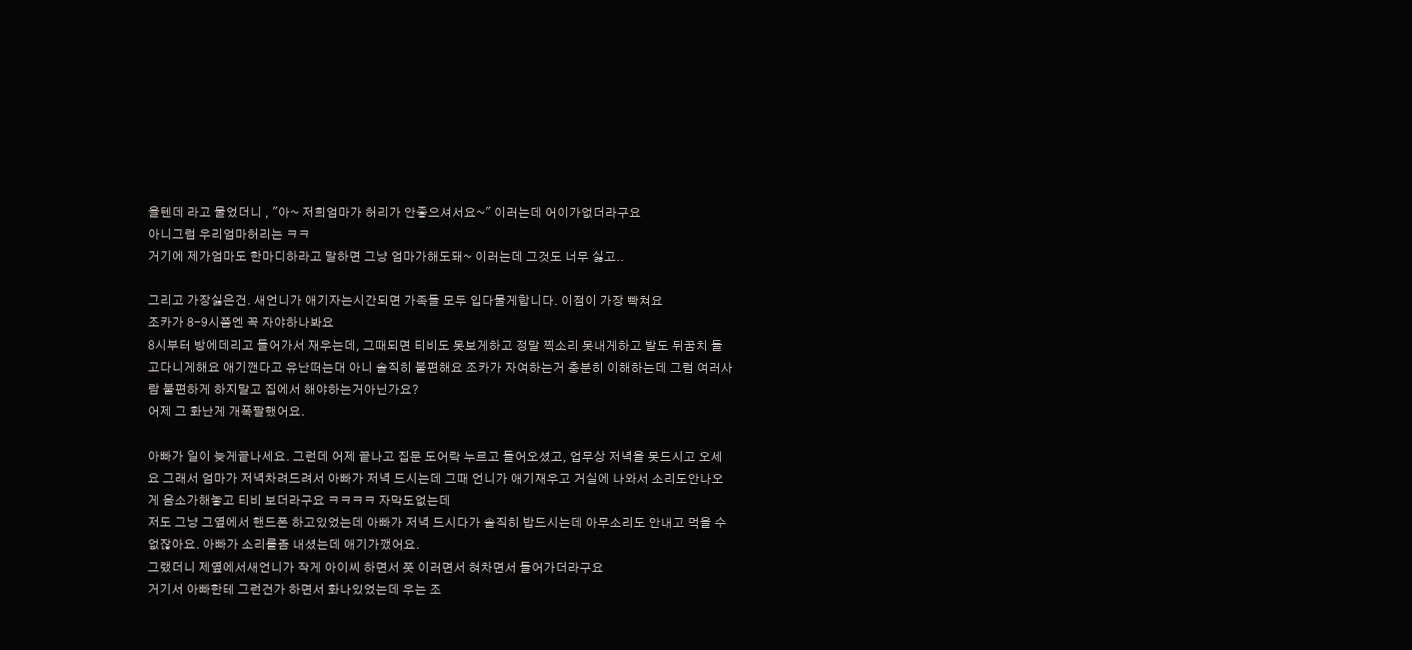을텐데 라고 물었더니 , "아~ 저희엄마가 허리가 안좋으셔서요~" 이러는데 어이가없더라구요
아니그럼 우리엄마허리는 ㅋㅋ
거기에 제가엄마도 한마디하라고 말하면 그냥 엄마가해도돼~ 이러는데 그것도 너무 싫고..

그리고 가장싫은건. 새언니가 애기자는시간되면 가족들 모두 입다물게합니다. 이점이 가장 빡쳐요
조카가 8-9시쯤엔 꼭 자야하나봐요
8시부터 방에데리고 들어가서 재우는데, 그때되면 티비도 못보게하고 정말 찍소리 못내게하고 발도 뒤꿈치 들고다니게해요 애기깬다고 유난떠는대 아니 솔직히 불편해요 조카가 자여하는거 충분히 이해하는데 그럼 여러사람 불편하게 하지말고 집에서 해야하는거아닌가요?
어제 그 화난게 개폭팔했어요.

아빠가 일이 늦게끝나세요. 그런데 어제 끝나고 집문 도어락 누르고 들어오셨고, 업무상 저녁을 못드시고 오세요 그래서 엄마가 저녁차려드려서 아빠가 저녁 드시는데 그때 언니가 애기재우고 거실에 나와서 소리도안나오게 음소가해놓고 티비 보더라구요 ㅋㅋㅋㅋ 자막도없는데
저도 그냥 그옆에서 핸드폰 하고있었는데 아빠가 저녁 드시다가 솔직히 밥드시는데 아무소리도 안내고 먹을 수 없잖아요. 아빠가 소리를좀 내셨는데 애기가깼어요.
그랬더니 제옆에서새언니가 작게 아이씨 하면서 쯧 이러면서 혀차면서 들어가더라구요
거기서 아빠한테 그런건가 하면서 화나있었는데 우는 조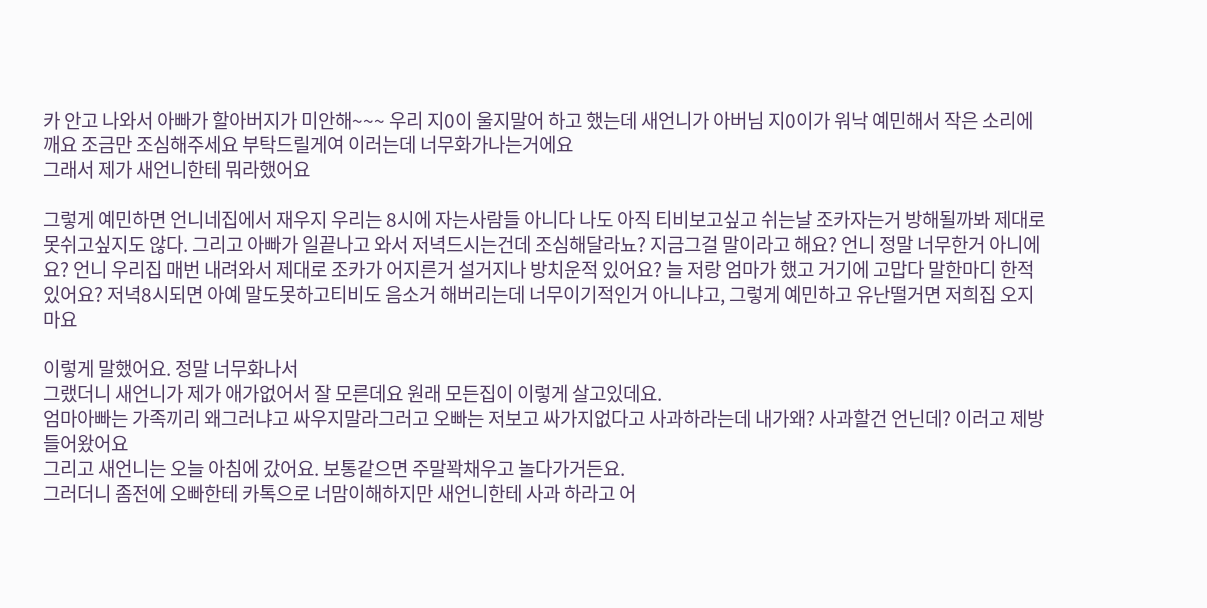카 안고 나와서 아빠가 할아버지가 미안해~~~ 우리 지0이 울지말어 하고 했는데 새언니가 아버님 지0이가 워낙 예민해서 작은 소리에 깨요 조금만 조심해주세요 부탁드릴게여 이러는데 너무화가나는거에요
그래서 제가 새언니한테 뭐라했어요

그렇게 예민하면 언니네집에서 재우지 우리는 8시에 자는사람들 아니다 나도 아직 티비보고싶고 쉬는날 조카자는거 방해될까봐 제대로 못쉬고싶지도 않다. 그리고 아빠가 일끝나고 와서 저녁드시는건데 조심해달라뇨? 지금그걸 말이라고 해요? 언니 정말 너무한거 아니에요? 언니 우리집 매번 내려와서 제대로 조카가 어지른거 설거지나 방치운적 있어요? 늘 저랑 엄마가 했고 거기에 고맙다 말한마디 한적있어요? 저녁8시되면 아예 말도못하고티비도 음소거 해버리는데 너무이기적인거 아니냐고, 그렇게 예민하고 유난떨거면 저희집 오지마요

이렇게 말했어요. 정말 너무화나서
그랬더니 새언니가 제가 애가없어서 잘 모른데요 원래 모든집이 이렇게 살고있데요.
엄마아빠는 가족끼리 왜그러냐고 싸우지말라그러고 오빠는 저보고 싸가지없다고 사과하라는데 내가왜? 사과할건 언닌데? 이러고 제방 들어왔어요
그리고 새언니는 오늘 아침에 갔어요. 보통같으면 주말꽉채우고 놀다가거든요.
그러더니 좀전에 오빠한테 카톡으로 너맘이해하지만 새언니한테 사과 하라고 어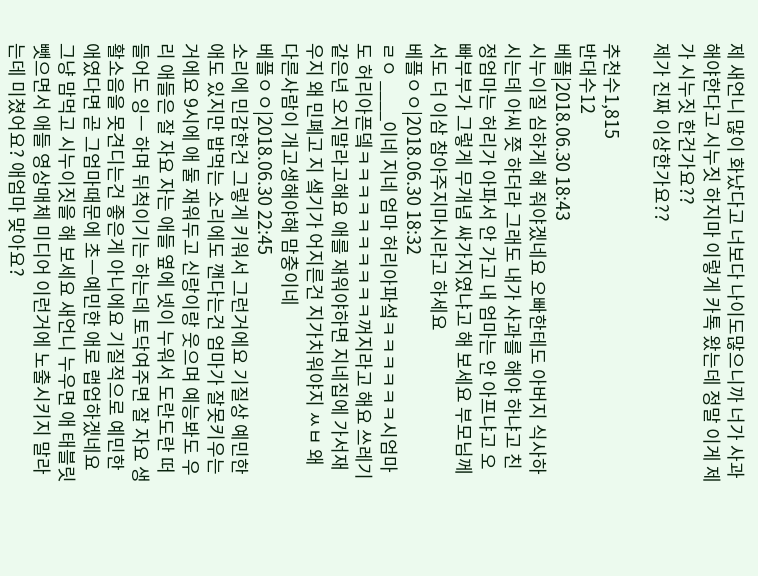제 새언니 많이 화났다고 너보다 나이도많으니까 너가 사과해야한다고 시누짓 하지마 이렇게 카톡 왔는데 정말 이게 제가 시누짓 한건가요??
제가 진짜 이상한가요??

추천수1,815
반대수12
베플|2018.06.30 18:43
시누이질 심하게 해 줘야겠네요 오빠한테도 아버지 식사하시는데 아씨 쯧 하더라 그래도 내가 사과를 해야 하냐고 친정엄마는 허리가 아파서 안 가고 내 엄마는 안 아프냐고 오빠부부가 그렇게 무개념 싸가지였냐고 해 보세요 부모님께서도 더 이삼 참아주지마시라고 하세요
베플ㅇㅇ|2018.06.30 18:32
ㄹㅇ ____이네 지네 엄마 허리아파섴ㅋㅋㅋㅋㅋㅋ시엄마도 허리아픈뎈ㅋㅋㅋㅋㅋㅋㅋㅋㅋㅋ꺼지라고 해요 쓰레기같은년 오지말라고해요 애를 재워야하면 지네집에 가서재우지 왜 민폐고 지 샠기가 어지른건 지가치워야지 ㅆㅂ 왜 다른사람이 개고생해야해 맘충이네
베플ㅇㅇ|2018.06.30 22:45
소리에 민감한건 그렇게 키워서 그런거에요 기질상 예민한 애도 있지만 밥먹는 소리에도 깬다는건 엄마가 잘못키우는거에요 9시에 애 둘 재워두고 신랑이랑 웃으며 예능봐도 우리 애들은 잘 자요 자는 애들 옆에 넷이 누워서 도란도란 떠들어도 잉ㅡ 하며 뒤척이기는 하는데 토닥여주면 잘 자요 생활소음을 못견디는건 좋은게 아니에요 기질적으로 예민한 애였다면 곧 그엄마때문에 초ㅡ예민한 애로 랩업하겠네요 그냥 맘먹고 시누이짓을 해 보세요 새언니 누우면 애 태블릿 뺏으면서 애들 영상매체 미디어 이런거에 노출시키지 말라는데 미쳤어요? 애엄마 맞아요?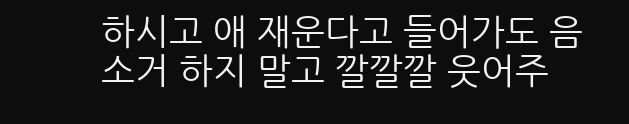하시고 애 재운다고 들어가도 음소거 하지 말고 깔깔깔 웃어주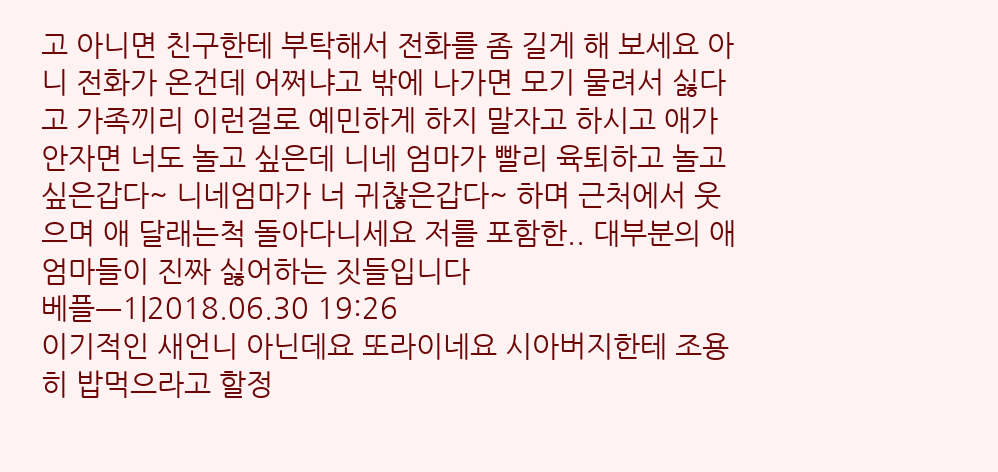고 아니면 친구한테 부탁해서 전화를 좀 길게 해 보세요 아니 전화가 온건데 어쩌냐고 밖에 나가면 모기 물려서 싫다고 가족끼리 이런걸로 예민하게 하지 말자고 하시고 애가 안자면 너도 놀고 싶은데 니네 엄마가 빨리 육퇴하고 놀고싶은갑다~ 니네엄마가 너 귀찮은갑다~ 하며 근처에서 웃으며 애 달래는척 돌아다니세요 저를 포함한.. 대부분의 애엄마들이 진짜 싫어하는 짓들입니다
베플ㅡ1|2018.06.30 19:26
이기적인 새언니 아닌데요 또라이네요 시아버지한테 조용히 밥먹으라고 할정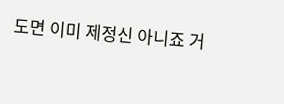도면 이미 제정신 아니죠 거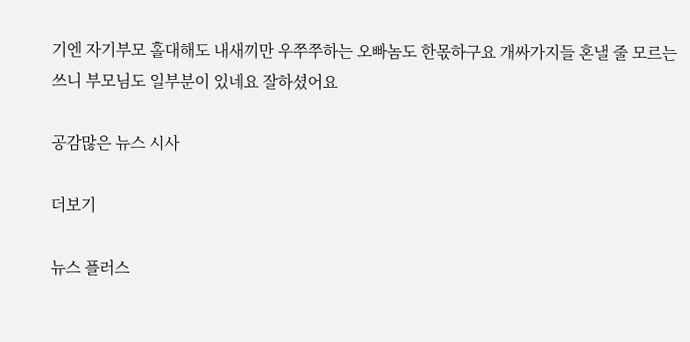기엔 자기부모 홀대해도 내새끼만 우쭈쭈하는 오빠놈도 한몫하구요 개싸가지들 혼낼 줄 모르는 쓰니 부모님도 일부분이 있네요 잘하셨어요

공감많은 뉴스 시사

더보기

뉴스 플러스